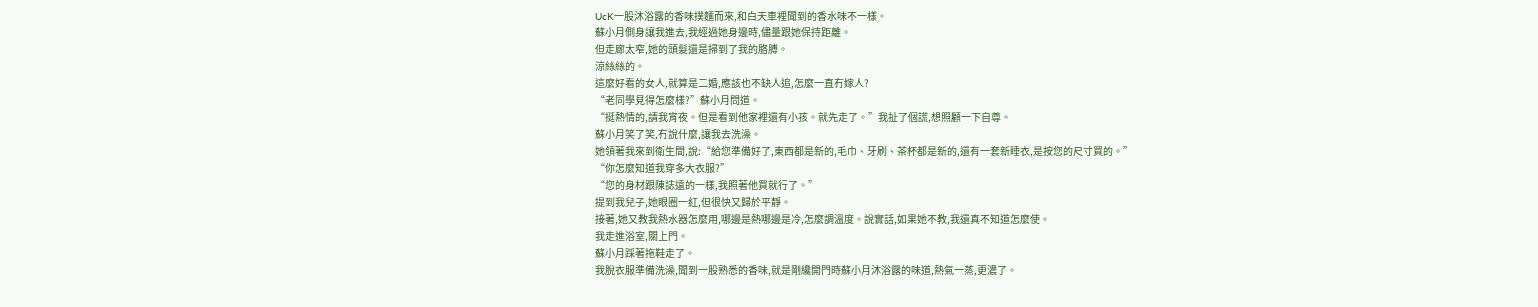UcK一股沐浴露的香味撲麵而來,和白天車裡聞到的香水味不一樣。
蘇小月側身讓我進去,我經過她身邊時,儘量跟她保持距離。
但走廊太窄,她的頭髮還是掃到了我的胳膊。
涼絲絲的。
這麼好看的女人,就算是二婚,應該也不缺人追,怎麼一直冇嫁人?
“老同學見得怎麼樣?”蘇小月問道。
“挺熱情的,請我宵夜。但是看到他家裡還有小孩。就先走了。”我扯了個謊,想照顧一下自尊。
蘇小月笑了笑,冇說什麼,讓我去洗澡。
她領著我來到衛生間,說:“給您準備好了,東西都是新的,毛巾、牙刷、茶杯都是新的,還有一套新睡衣,是按您的尺寸買的。”
“你怎麼知道我穿多大衣服?”
“您的身材跟陳誌遠的一樣,我照著他買就行了。”
提到我兒子,她眼圈一紅,但很快又歸於平靜。
接著,她又教我熱水器怎麼用,哪邊是熱哪邊是冷,怎麼調溫度。說實話,如果她不教,我還真不知道怎麼使。
我走進浴室,關上門。
蘇小月踩著拖鞋走了。
我脫衣服準備洗澡,聞到一股熟悉的香味,就是剛纔開門時蘇小月沐浴露的味道,熱氣一蒸,更濃了。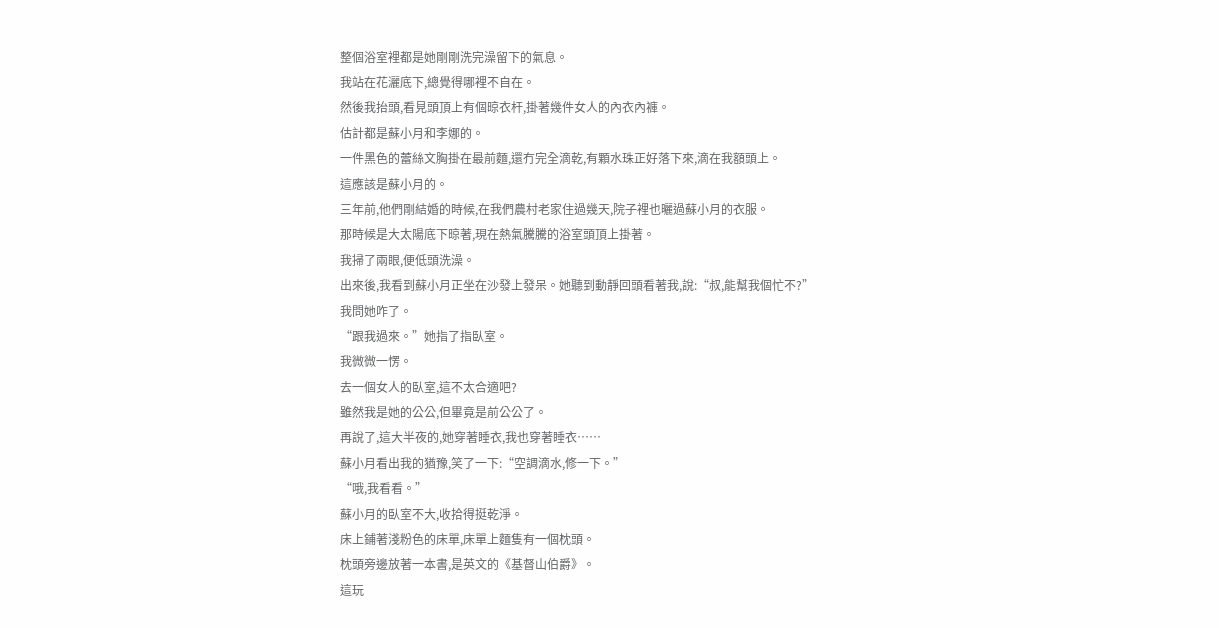整個浴室裡都是她剛剛洗完澡留下的氣息。
我站在花灑底下,總覺得哪裡不自在。
然後我抬頭,看見頭頂上有個晾衣杆,掛著幾件女人的內衣內褲。
估計都是蘇小月和李娜的。
一件黑色的蕾絲文胸掛在最前麵,還冇完全滴乾,有顆水珠正好落下來,滴在我額頭上。
這應該是蘇小月的。
三年前,他們剛結婚的時候,在我們農村老家住過幾天,院子裡也曬過蘇小月的衣服。
那時候是大太陽底下晾著,現在熱氣騰騰的浴室頭頂上掛著。
我掃了兩眼,便低頭洗澡。
出來後,我看到蘇小月正坐在沙發上發呆。她聽到動靜回頭看著我,說:“叔,能幫我個忙不?”
我問她咋了。
“跟我過來。”她指了指臥室。
我微微一愣。
去一個女人的臥室,這不太合適吧?
雖然我是她的公公,但畢竟是前公公了。
再說了,這大半夜的,她穿著睡衣,我也穿著睡衣……
蘇小月看出我的猶豫,笑了一下:“空調滴水,修一下。”
“哦,我看看。”
蘇小月的臥室不大,收拾得挺乾淨。
床上鋪著淺粉色的床單,床單上麵隻有一個枕頭。
枕頭旁邊放著一本書,是英文的《基督山伯爵》。
這玩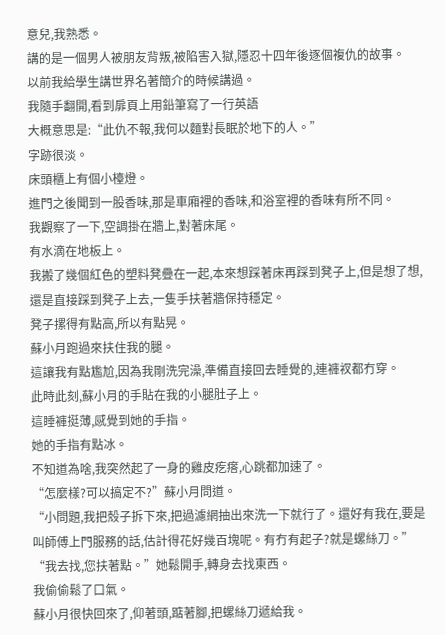意兒,我熟悉。
講的是一個男人被朋友背叛,被陷害入獄,隱忍十四年後逐個複仇的故事。
以前我給學生講世界名著簡介的時候講過。
我隨手翻開,看到扉頁上用鉛筆寫了一行英語
大概意思是:“此仇不報,我何以麵對長眠於地下的人。”
字跡很淡。
床頭櫃上有個小檯燈。
進門之後聞到一股香味,那是車廂裡的香味,和浴室裡的香味有所不同。
我觀察了一下,空調掛在牆上,對著床尾。
有水滴在地板上。
我搬了幾個紅色的塑料凳疊在一起,本來想踩著床再踩到凳子上,但是想了想,還是直接踩到凳子上去,一隻手扶著牆保持穩定。
凳子摞得有點高,所以有點晃。
蘇小月跑過來扶住我的腿。
這讓我有點尷尬,因為我剛洗完澡,準備直接回去睡覺的,連褲衩都冇穿。
此時此刻,蘇小月的手貼在我的小腿肚子上。
這睡褲挺薄,感覺到她的手指。
她的手指有點冰。
不知道為啥,我突然起了一身的雞皮疙瘩,心跳都加速了。
“怎麼樣?可以搞定不?”蘇小月問道。
“小問題,我把殼子拆下來,把過濾網抽出來洗一下就行了。還好有我在,要是叫師傅上門服務的話,估計得花好幾百塊呢。有冇有起子?就是螺絲刀。”
“我去找,您扶著點。”她鬆開手,轉身去找東西。
我偷偷鬆了口氣。
蘇小月很快回來了,仰著頭,踮著腳,把螺絲刀遞給我。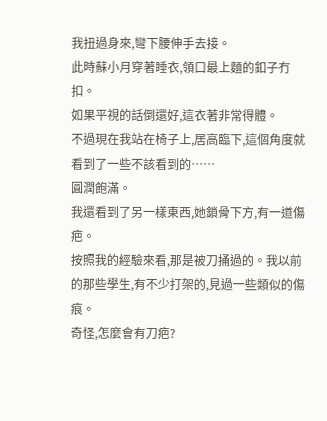我扭過身來,彎下腰伸手去接。
此時蘇小月穿著睡衣,領口最上麵的釦子冇扣。
如果平視的話倒還好,這衣著非常得體。
不過現在我站在椅子上,居高臨下,這個角度就看到了一些不該看到的……
圓潤飽滿。
我還看到了另一樣東西,她鎖骨下方,有一道傷疤。
按照我的經驗來看,那是被刀捅過的。我以前的那些學生,有不少打架的,見過一些類似的傷痕。
奇怪,怎麼會有刀疤?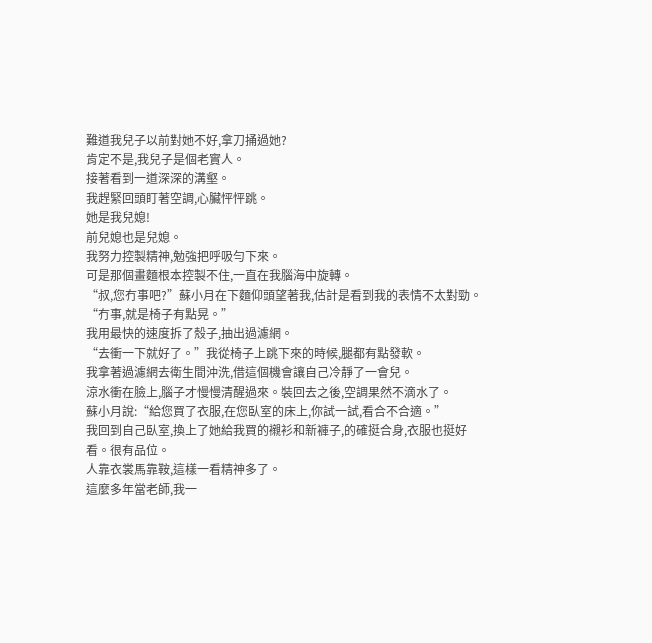難道我兒子以前對她不好,拿刀捅過她?
肯定不是,我兒子是個老實人。
接著看到一道深深的溝壑。
我趕緊回頭盯著空調,心臟怦怦跳。
她是我兒媳!
前兒媳也是兒媳。
我努力控製精神,勉強把呼吸勻下來。
可是那個畫麵根本控製不住,一直在我腦海中旋轉。
“叔,您冇事吧?”蘇小月在下麵仰頭望著我,估計是看到我的表情不太對勁。
“冇事,就是椅子有點晃。”
我用最快的速度拆了殼子,抽出過濾網。
“去衝一下就好了。”我從椅子上跳下來的時候,腿都有點發軟。
我拿著過濾網去衛生間沖洗,借這個機會讓自己冷靜了一會兒。
涼水衝在臉上,腦子才慢慢清醒過來。裝回去之後,空調果然不滴水了。
蘇小月說:“給您買了衣服,在您臥室的床上,你試一試,看合不合適。”
我回到自己臥室,換上了她給我買的襯衫和新褲子,的確挺合身,衣服也挺好看。很有品位。
人靠衣裳馬靠鞍,這樣一看精神多了。
這麼多年當老師,我一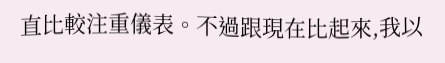直比較注重儀表。不過跟現在比起來,我以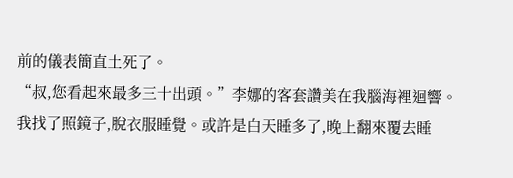前的儀表簡直土死了。
“叔,您看起來最多三十出頭。”李娜的客套讚美在我腦海裡迴響。
我找了照鏡子,脫衣服睡覺。或許是白天睡多了,晚上翻來覆去睡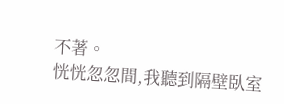不著。
恍恍忽忽間,我聽到隔壁臥室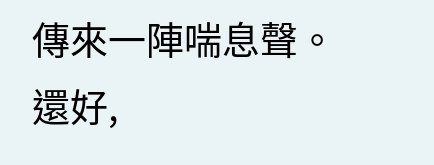傳來一陣喘息聲。
還好,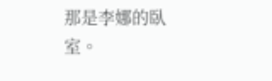那是李娜的臥室。